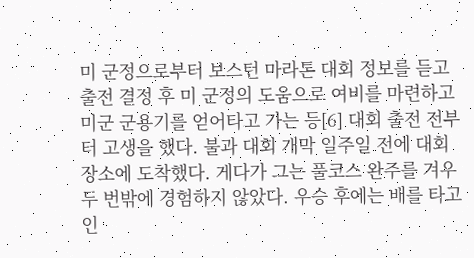미 군정으로부터 보스턴 마라톤 대회 정보를 듣고 출전 결정 후 미 군정의 도움으로 여비를 마련하고 미군 군용기를 얻어타고 가는 등[6] 대회 출전 전부터 고생을 했다. 불과 대회 개막 일주일 전에 대회 장소에 도착했다. 게다가 그는 풀코스 완주를 겨우 두 번밖에 경험하지 않았다. 우승 후에는 배를 타고 인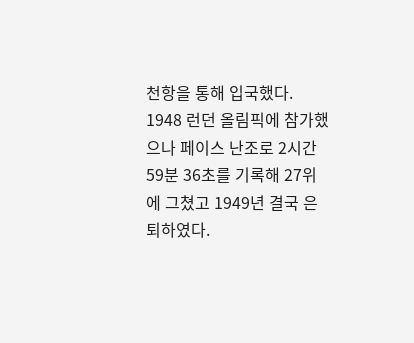천항을 통해 입국했다.
1948 런던 올림픽에 참가했으나 페이스 난조로 2시간 59분 36초를 기록해 27위에 그쳤고 1949년 결국 은퇴하였다.